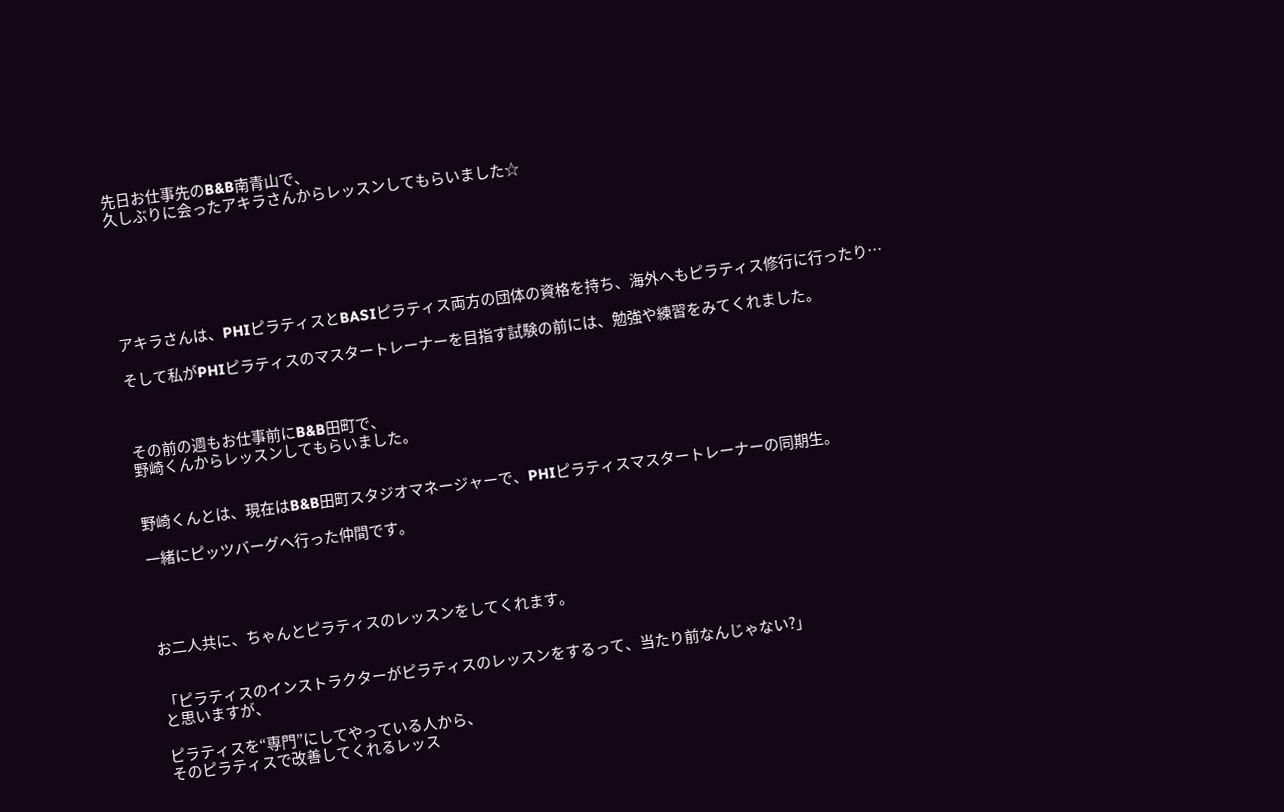先日お仕事先のB&B南青山で、
久しぶりに会ったアキラさんからレッスンしてもらいました☆






アキラさんは、PHIピラティスとBASIピラティス両方の団体の資格を持ち、海外へもピラティス修行に行ったり…

そして私がPHIピラティスのマスタートレーナーを目指す試験の前には、勉強や練習をみてくれました。



その前の週もお仕事前にB&B田町で、
野崎くんからレッスンしてもらいました。


野崎くんとは、現在はB&B田町スタジオマネージャーで、PHIピラティスマスタートレーナーの同期生。

一緒にピッツバーグへ行った仲間です。




お二人共に、ちゃんとピラティスのレッスンをしてくれます。


「ピラティスのインストラクターがピラティスのレッスンをするって、当たり前なんじゃない?」
と思いますが、

ピラティスを“専門”にしてやっている人から、
そのピラティスで改善してくれるレッス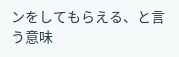ンをしてもらえる、と言う意味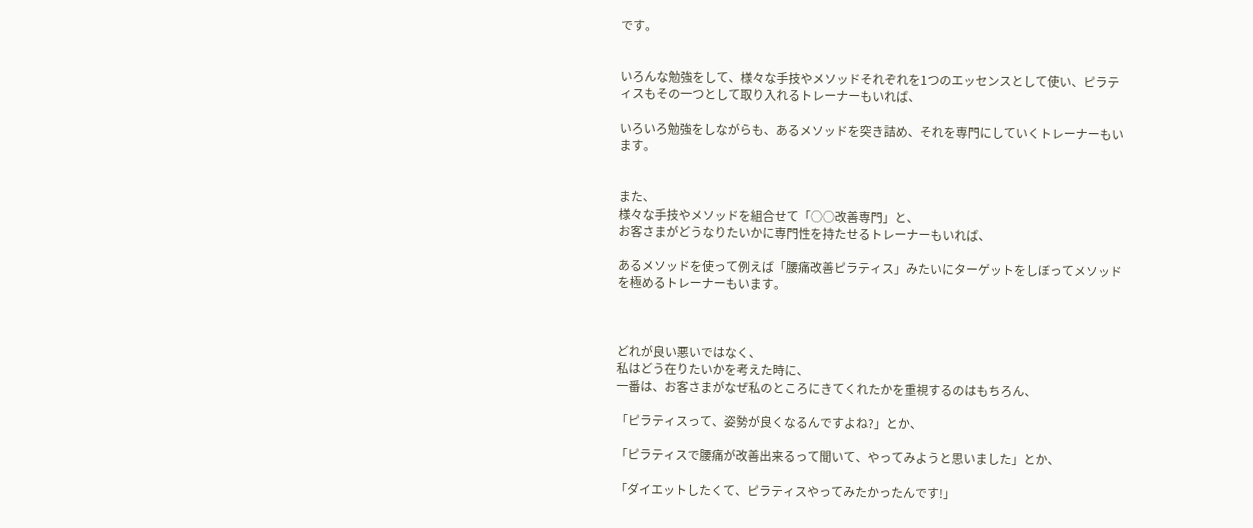です。


いろんな勉強をして、様々な手技やメソッドそれぞれを1つのエッセンスとして使い、ピラティスもその一つとして取り入れるトレーナーもいれば、

いろいろ勉強をしながらも、あるメソッドを突き詰め、それを専門にしていくトレーナーもいます。


また、
様々な手技やメソッドを組合せて「○○改善専門」と、
お客さまがどうなりたいかに専門性を持たせるトレーナーもいれば、

あるメソッドを使って例えば「腰痛改善ピラティス」みたいにターゲットをしぼってメソッドを極めるトレーナーもいます。



どれが良い悪いではなく、
私はどう在りたいかを考えた時に、
一番は、お客さまがなぜ私のところにきてくれたかを重視するのはもちろん、

「ピラティスって、姿勢が良くなるんですよね?」とか、

「ピラティスで腰痛が改善出来るって聞いて、やってみようと思いました」とか、

「ダイエットしたくて、ピラティスやってみたかったんです!」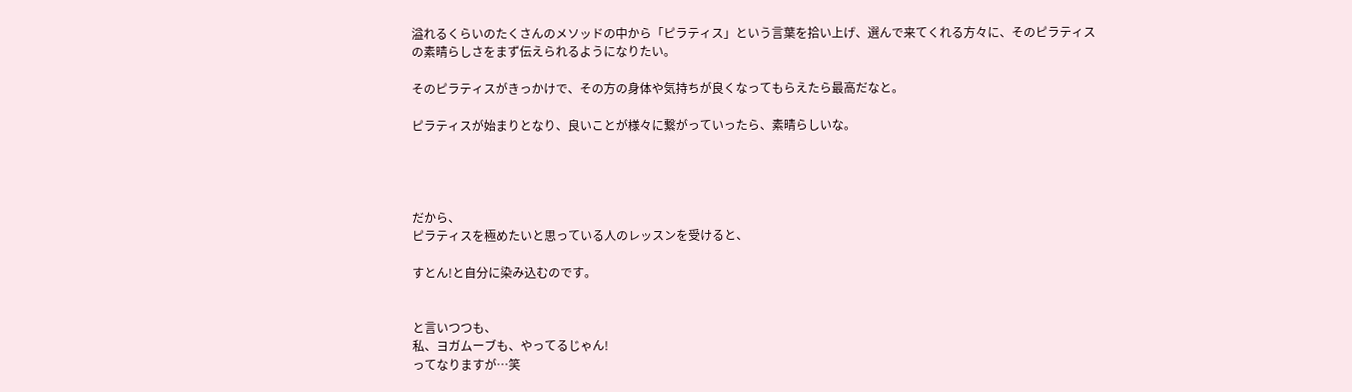溢れるくらいのたくさんのメソッドの中から「ピラティス」という言葉を拾い上げ、選んで来てくれる方々に、そのピラティスの素晴らしさをまず伝えられるようになりたい。

そのピラティスがきっかけで、その方の身体や気持ちが良くなってもらえたら最高だなと。

ピラティスが始まりとなり、良いことが様々に繋がっていったら、素晴らしいな。




だから、
ピラティスを極めたいと思っている人のレッスンを受けると、

すとん!と自分に染み込むのです。


と言いつつも、
私、ヨガムーブも、やってるじゃん!
ってなりますが…笑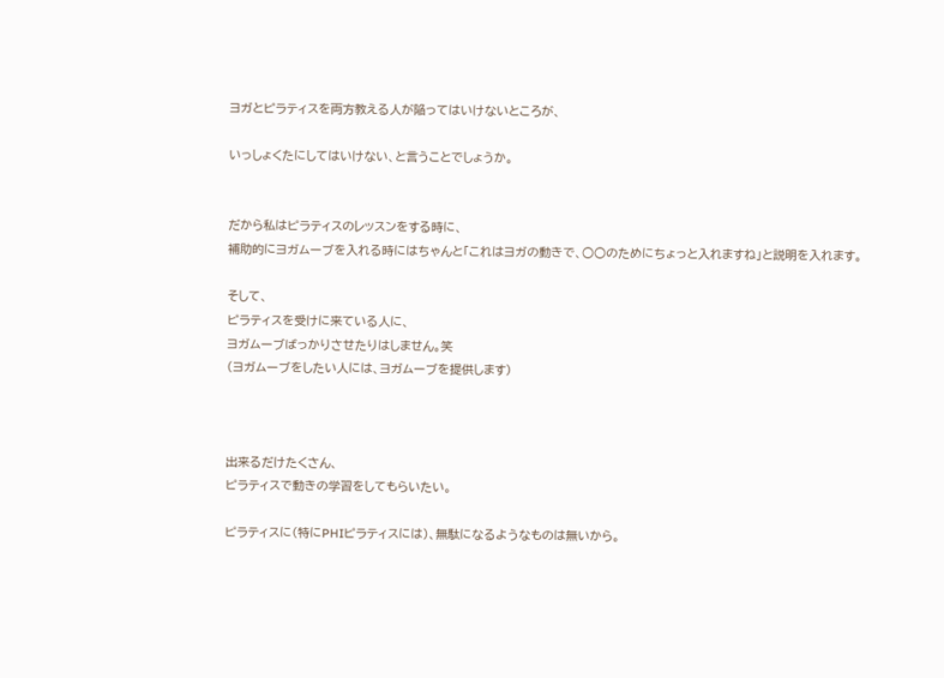ヨガとピラティスを両方教える人が陥ってはいけないところが、

いっしょくたにしてはいけない、と言うことでしょうか。


だから私はピラティスのレッスンをする時に、
補助的にヨガムーブを入れる時にはちゃんと「これはヨガの動きで、○○のためにちょっと入れますね」と説明を入れます。

そして、
ピラティスを受けに来ている人に、
ヨガムーブばっかりさせたりはしません。笑
(ヨガムーブをしたい人には、ヨガムーブを提供します)



出来るだけたくさん、
ピラティスで動きの学習をしてもらいたい。

ピラティスに(特にPHIピラティスには)、無駄になるようなものは無いから。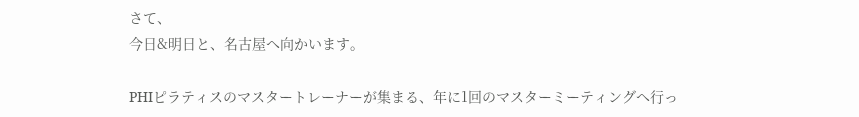さて、
今日&明日と、名古屋へ向かいます。

PHIピラティスのマスタートレーナーが集まる、年に1回のマスターミーティングへ行っ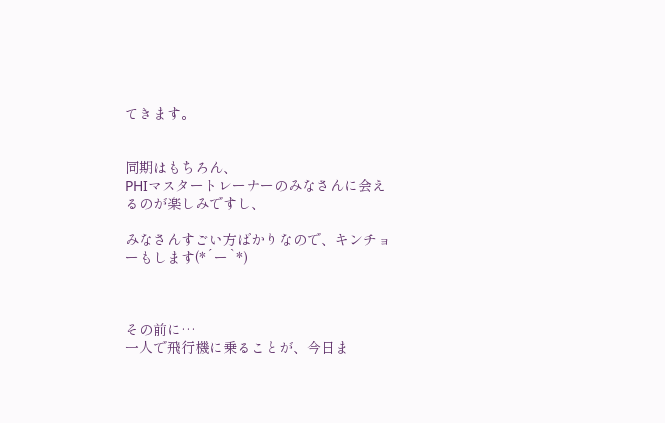てきます。


同期はもちろん、
PHIマスタートレーナーのみなさんに会えるのが楽しみですし、

みなさんすごい方ばかりなので、キンチョーもします(*´ー`*)



その前に…
一人で飛行機に乗ることが、今日ま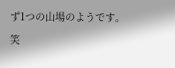ず1つの山場のようです。笑